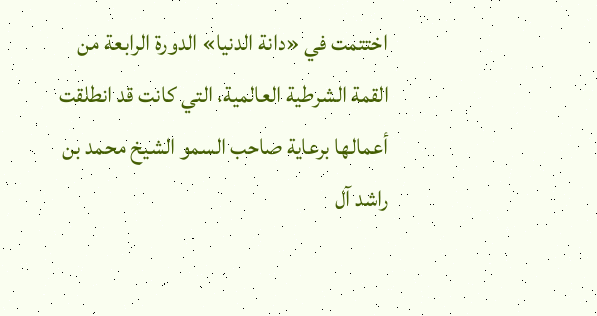اختتمت في «دانة الدنيا» الدورة الرابعة من القمة الشرطية العالمية، التي كانت قد انطلقت أعمالها برعاية صاحب السمو الشيخ محمد بن راشد آل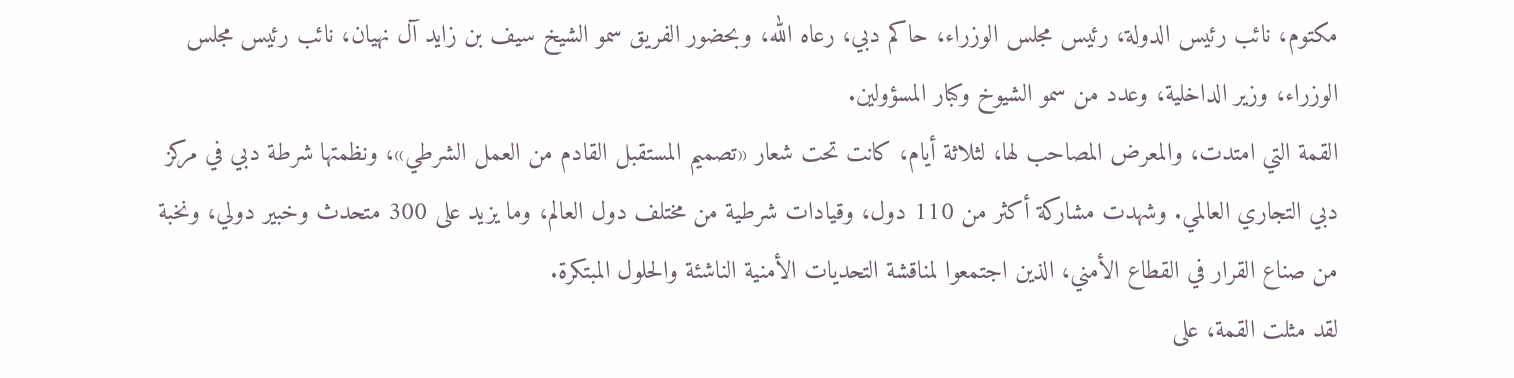مكتوم، نائب رئيس الدولة، رئيس مجلس الوزراء، حاكم دبي، رعاه الله، وبحضور الفريق سمو الشيخ سيف بن زايد آل نهيان، نائب رئيس مجلس الوزراء، وزير الداخلية، وعدد من سمو الشيوخ وكبار المسؤولين.
القمة التي امتدت، والمعرض المصاحب لها، لثلاثة أيام، كانت تحت شعار «تصميم المستقبل القادم من العمل الشرطي»، ونظمتها شرطة دبي في مركز دبي التجاري العالمي. وشهدت مشاركة أكثر من 110 دول، وقيادات شرطية من مختلف دول العالم، وما يزيد على 300 متحدث وخبير دولي، ونخبة من صناع القرار في القطاع الأمني، الذين اجتمعوا لمناقشة التحديات الأمنية الناشئة والحلول المبتكرة.
لقد مثلت القمة، على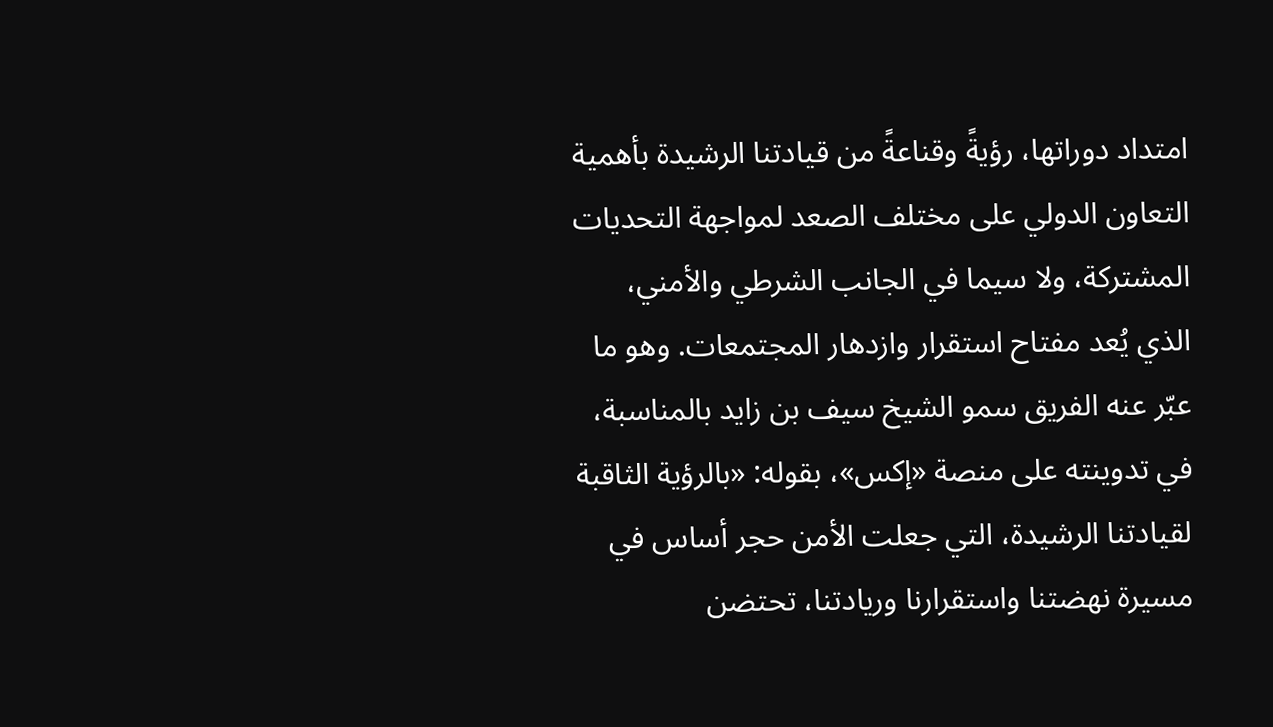امتداد دوراتها، رؤيةً وقناعةً من قيادتنا الرشيدة بأهمية التعاون الدولي على مختلف الصعد لمواجهة التحديات المشتركة، ولا سيما في الجانب الشرطي والأمني، الذي يُعد مفتاح استقرار وازدهار المجتمعات. وهو ما عبّر عنه الفريق سمو الشيخ سيف بن زايد بالمناسبة، في تدوينته على منصة «إكس»، بقوله: «بالرؤية الثاقبة لقيادتنا الرشيدة، التي جعلت الأمن حجر أساس في مسيرة نهضتنا واستقرارنا وريادتنا، تحتضن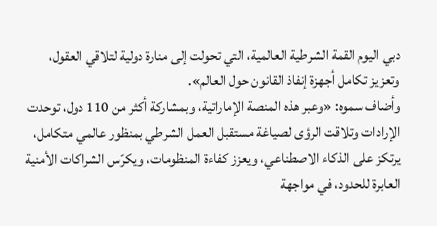دبي اليوم القمة الشرطية العالمية، التي تحولت إلى منارة دولية لتلاقي العقول، وتعزيز تكامل أجهزة إنفاذ القانون حول العالم».
وأضاف سموه: «وعبر هذه المنصة الإماراتية، وبمشاركة أكثر من 110 دول، توحدت الإرادات وتلاقت الرؤى لصياغة مستقبل العمل الشرطي بمنظور عالمي متكامل، يرتكز على الذكاء الاصطناعي، ويعزز كفاءة المنظومات، ويكرّس الشراكات الأمنية العابرة للحدود، في مواجهة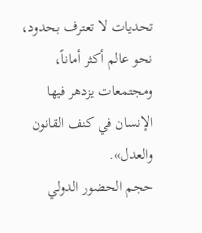تحديات لا تعترف بحدود، نحو عالم أكثر أماناً، ومجتمعات يزدهر فيها الإنسان في كنف القانون والعدل».
حجم الحضور الدولي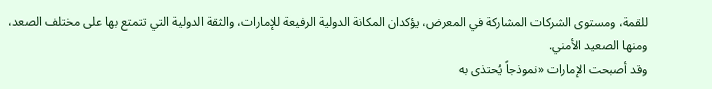للقمة، ومستوى الشركات المشاركة في المعرض، يؤكدان المكانة الدولية الرفيعة للإمارات، والثقة الدولية التي تتمتع بها على مختلف الصعد، ومنها الصعيد الأمني.
وقد أصبحت الإمارات «نموذجاً يُحتذى به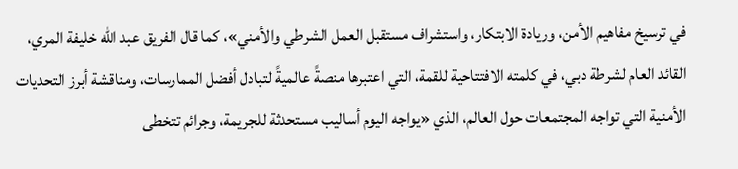في ترسيخ مفاهيم الأمن، وريادة الابتكار، واستشراف مستقبل العمل الشرطي والأمني»، كما قال الفريق عبد الله خليفة المري، القائد العام لشرطة دبي، في كلمته الافتتاحية للقمة، التي اعتبرها منصةً عالميةً لتبادل أفضل الممارسات، ومناقشة أبرز التحديات الأمنية التي تواجه المجتمعات حول العالم، الذي «يواجه اليوم أساليب مستحدثة للجريمة، وجرائم تتخطى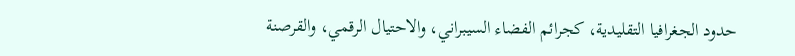حدود الجغرافيا التقليدية، كجرائم الفضاء السيبراني، والاحتيال الرقمي، والقرصنة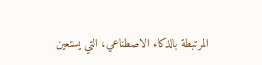المرتبطة بالذكاء الاصطناعي، التي يستعين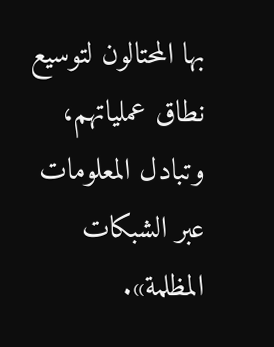بها المحتالون لتوسيع نطاق عملياتهم، وتبادل المعلومات عبر الشبكات المظلمة».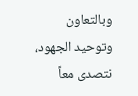وبالتعاون وتوحيد الجهود، نتصدى معاً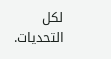لكل التحديات.